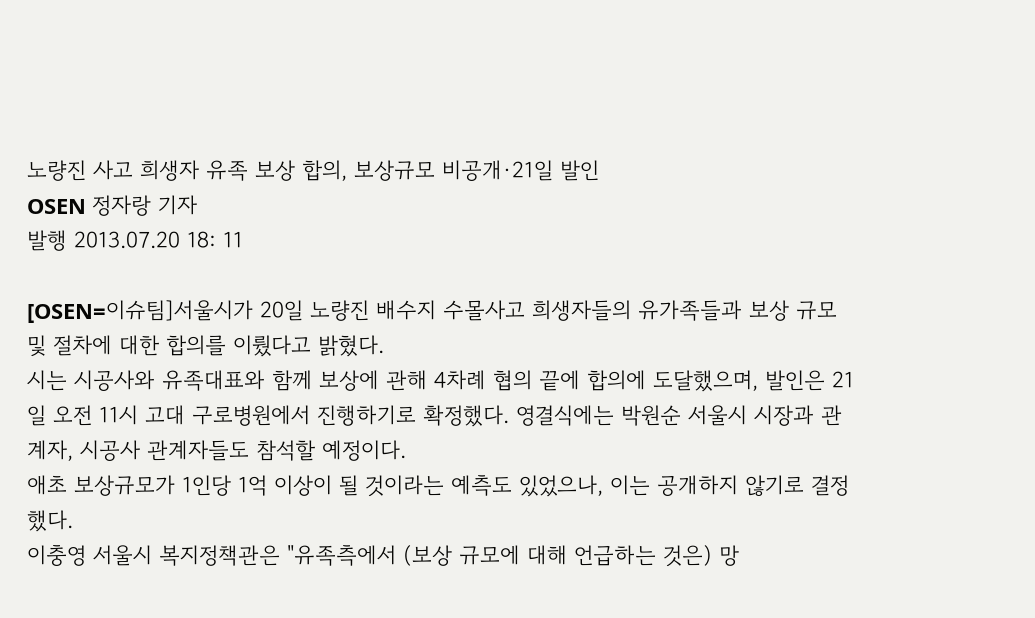노량진 사고 희생자 유족 보상 합의, 보상규모 비공개·21일 발인
OSEN 정자랑 기자
발행 2013.07.20 18: 11

[OSEN=이슈팀]서울시가 20일 노량진 배수지 수몰사고 희생자들의 유가족들과 보상 규모 및 절차에 대한 합의를 이뤘다고 밝혔다.
시는 시공사와 유족대표와 함께 보상에 관해 4차례 협의 끝에 합의에 도달했으며, 발인은 21일 오전 11시 고대 구로병원에서 진행하기로 확정했다. 영결식에는 박원순 서울시 시장과 관계자, 시공사 관계자들도 참석할 예정이다.
애초 보상규모가 1인당 1억 이상이 될 것이라는 예측도 있었으나, 이는 공개하지 않기로 결정했다.
이충영 서울시 복지정책관은 "유족측에서 (보상 규모에 대해 언급하는 것은) 망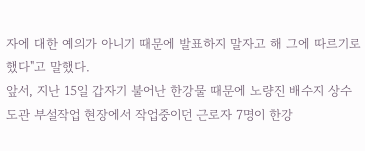자에 대한 예의가 아니기 때문에 발표하지 말자고 해 그에 따르기로 했다"고 말했다.
앞서, 지난 15일 갑자기 불어난 한강물 때문에 노량진 배수지 상수도관 부설작업 현장에서 작업중이던 근로자 7명이 한강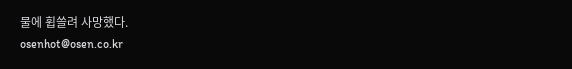물에 휩쓸려 사망했다.
osenhot@osen.co.kr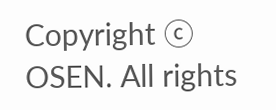Copyright ⓒ OSEN. All rights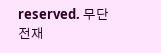reserved. 무단 전재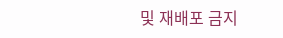및 재배포 금지